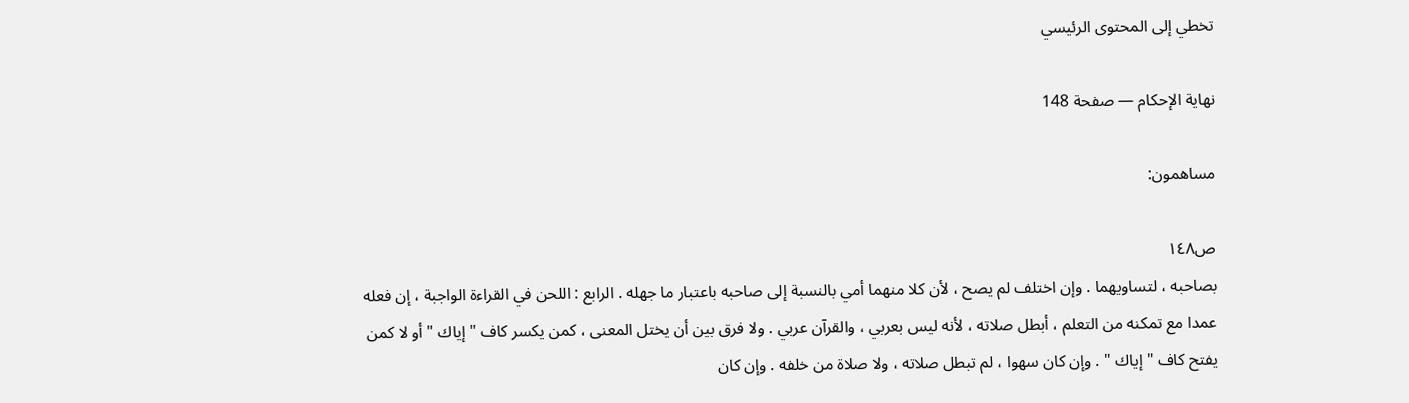تخطي إلى المحتوى الرئيسي

نهاية الإحكام — صفحة 148

مساهمون:

ص١٤٨
بصاحبه ، لتساويهما . وإن اختلف لم يصح ، لأن كلا منهما أمي بالنسبة إلى صاحبه باعتبار ما جهله . الرابع : اللحن في القراءة الواجبة ، إن فعله عمدا مع تمكنه من التعلم ، أبطل صلاته ، لأنه ليس بعربي ، والقرآن عربي . ولا فرق بين أن يختل المعنى ، كمن يكسر كاف " إياك " أو لا كمن يفتح كاف " إياك " . وإن كان سهوا ، لم تبطل صلاته ، ولا صلاة من خلفه . وإن كان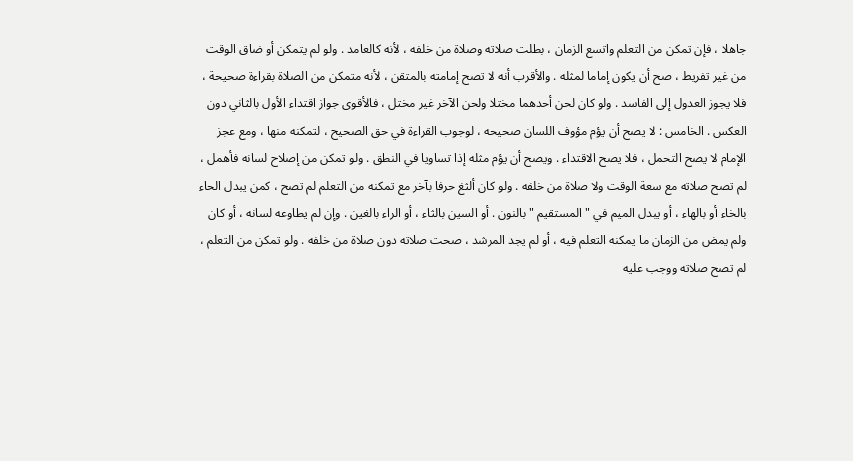جاهلا ، فإن تمكن من التعلم واتسع الزمان ، بطلت صلاته وصلاة من خلفه ، لأنه كالعامد . ولو لم يتمكن أو ضاق الوقت من غير تفريط ، صح أن يكون إماما لمثله . والأقرب أنه لا تصح إمامته بالمتقن ، لأنه متمكن من الصلاة بقراءة صحيحة ، فلا يجوز العدول إلى الفاسد . ولو كان لحن أحدهما مختلا ولحن الآخر غير مختل ، فالأقوى جواز اقتداء الأول بالثاني دون العكس . الخامس : لا يصح أن يؤم مؤوف اللسان صحيحه ، لوجوب القراءة في حق الصحيح ، لتمكنه منها ، ومع عجز الإمام لا يصح التحمل ، فلا يصح الاقتداء . ويصح أن يؤم مثله إذا تساويا في النطق . ولو تمكن من إصلاح لسانه فأهمل ، لم تصح صلاته مع سعة الوقت ولا صلاة من خلفه . ولو كان ألثغ حرفا بآخر مع تمكنه من التعلم لم تصح ، كمن يبدل الحاء بالخاء أو بالهاء ، أو يبدل الميم في " المستقيم " بالنون . أو السين بالثاء ، أو الراء بالغين . وإن لم يطاوعه لسانه ، أو كان ولم يمض من الزمان ما يمكنه التعلم فيه ، أو لم يجد المرشد ، صحت صلاته دون صلاة من خلفه . ولو تمكن من التعلم ، لم تصح صلاته ووجب عليه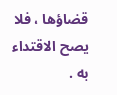قضاؤها ، فلا يصح الاقتداء به .